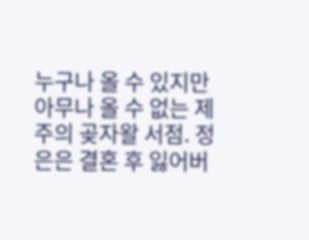누구나 올 수 있지만 아무나 올 수 없는 제주의 곶자왈 서점. 정은은 결혼 후 잃어버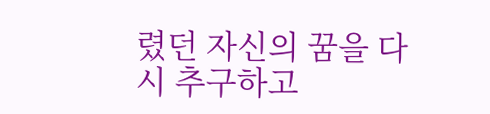렸던 자신의 꿈을 다시 추구하고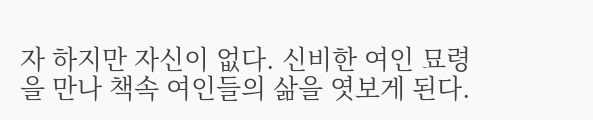자 하지만 자신이 없다. 신비한 여인 묘령을 만나 책속 여인들의 삶을 엿보게 된다.